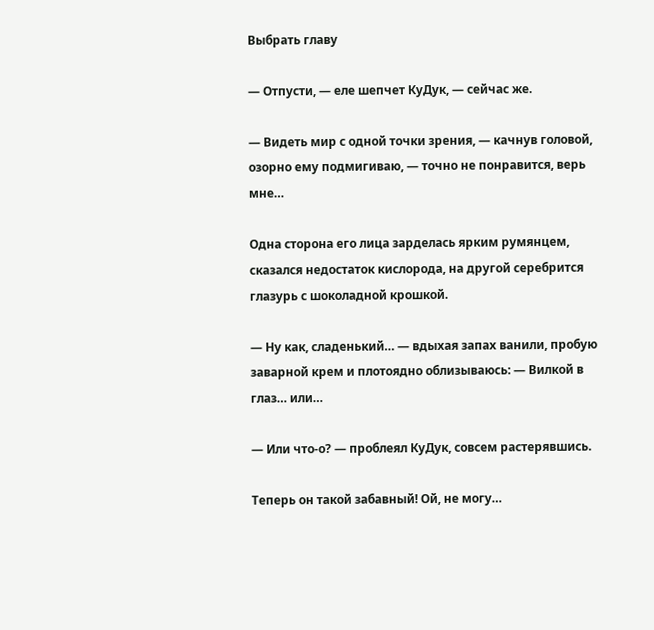Выбрать главу

— Отпусти, — еле шепчет КуДук, — сейчас же.

— Видеть мир с одной точки зрения, — качнув головой, озорно ему подмигиваю, — точно не понравится, верь мне…

Одна сторона его лица зарделась ярким румянцем, сказался недостаток кислорода, на другой серебрится глазурь с шоколадной крошкой.

— Ну как, сладенький… — вдыхая запах ванили, пробую заварной крем и плотоядно облизываюсь: — Вилкой в глаз… или…

— Или что-о? — проблеял КуДук, совсем растерявшись.

Теперь он такой забавный! Ой, не могу…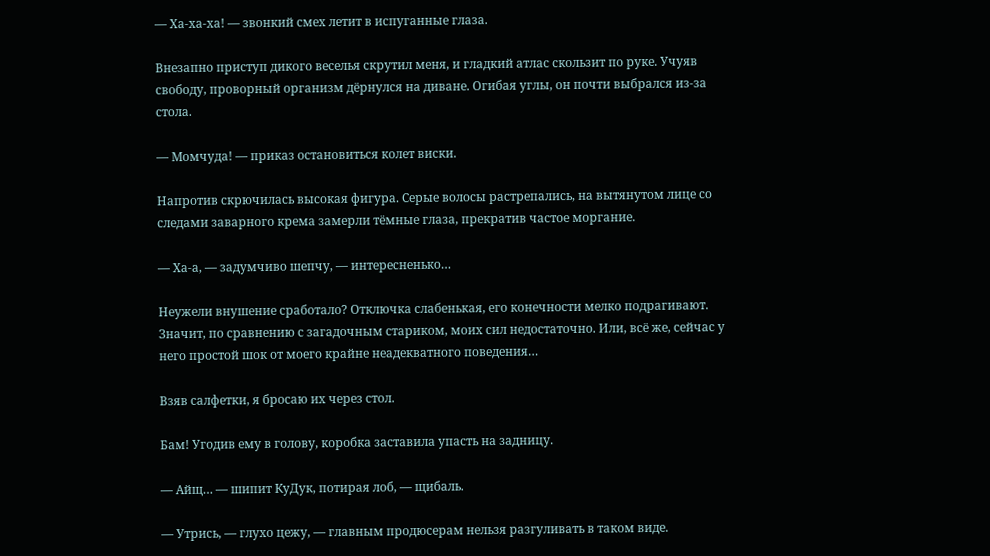— Ха-ха-ха! — звонкий смех летит в испуганные глаза.

Внезапно приступ дикого веселья скрутил меня, и гладкий атлас скользит по руке. Учуяв свободу, проворный организм дёрнулся на диване. Огибая углы, он почти выбрался из-за стола.

— Момчуда! — приказ остановиться колет виски.

Напротив скрючилась высокая фигура. Серые волосы растрепались, на вытянутом лице со следами заварного крема замерли тёмные глаза, прекратив частое моргание.

— Ха-а, — задумчиво шепчу, — интересненько…

Неужели внушение сработало? Отключка слабенькая, его конечности мелко подрагивают. Значит, по сравнению с загадочным стариком, моих сил недостаточно. Или, всё же, сейчас у него простой шок от моего крайне неадекватного поведения…

Взяв салфетки, я бросаю их через стол.

Бам! Угодив ему в голову, коробка заставила упасть на задницу.

— Айщ… — шипит КуДук, потирая лоб, — щибаль.

— Утрись, — глухо цежу, — главным продюсерам нельзя разгуливать в таком виде.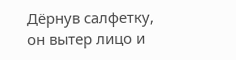Дёрнув салфетку, он вытер лицо и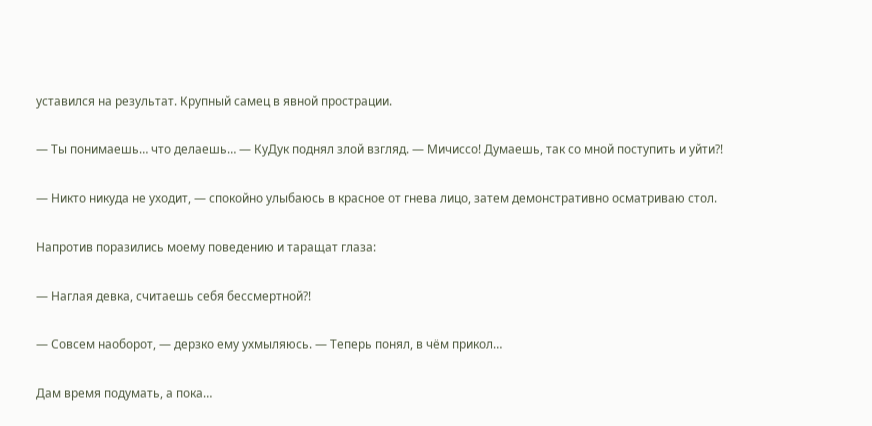уставился на результат. Крупный самец в явной прострации.

— Ты понимаешь… что делаешь… — КуДук поднял злой взгляд. — Мичиссо! Думаешь, так со мной поступить и уйти?!

— Никто никуда не уходит, — спокойно улыбаюсь в красное от гнева лицо, затем демонстративно осматриваю стол.

Напротив поразились моему поведению и таращат глаза:

— Наглая девка, считаешь себя бессмертной?!

— Совсем наоборот, — дерзко ему ухмыляюсь. — Теперь понял, в чём прикол…

Дам время подумать, а пока…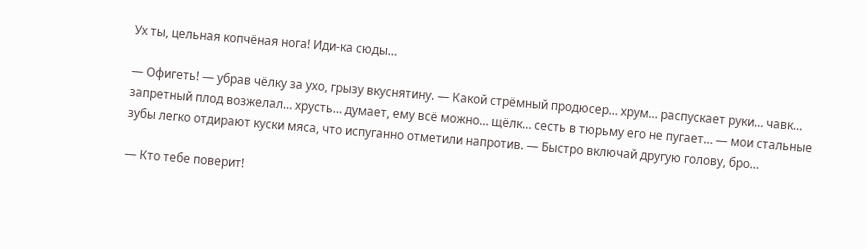Ух ты, цельная копчёная нога! Иди-ка сюды…

— Офигеть! — убрав чёлку за ухо, грызу вкуснятину. — Какой стрёмный продюсер… хрум… распускает руки… чавк… запретный плод возжелал… хрусть… думает, ему всё можно… щёлк… сесть в тюрьму его не пугает… — мои стальные зубы легко отдирают куски мяса, что испуганно отметили напротив. — Быстро включай другую голову, бро…

— Кто тебе поверит!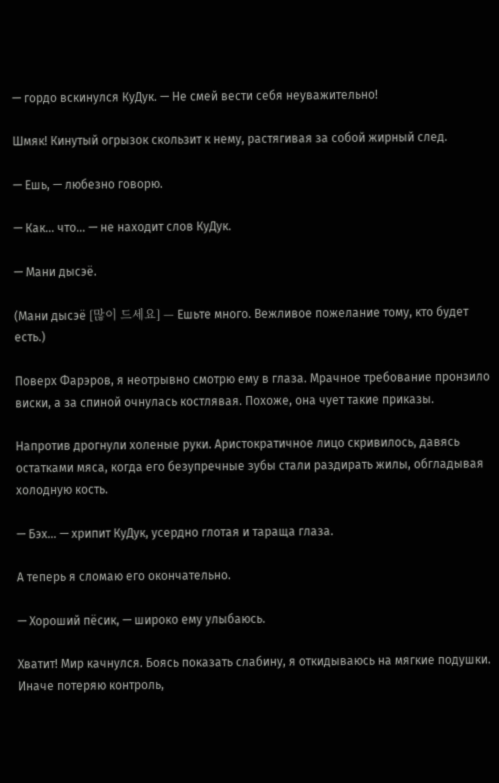— гордо вскинулся КуДук. — Не смей вести себя неуважительно!

Шмяк! Кинутый огрызок скользит к нему, растягивая за собой жирный след.

— Ешь, — любезно говорю.

— Как… что… — не находит слов КуДук.

— Мани дысэё.

(Мани дысэё [많이 드세요] — Ешьте много. Вежливое пожелание тому, кто будет есть.)

Поверх Фарэров, я неотрывно смотрю ему в глаза. Мрачное требование пронзило виски, а за спиной очнулась костлявая. Похоже, она чует такие приказы.

Напротив дрогнули холеные руки. Аристократичное лицо скривилось, давясь остатками мяса, когда его безупречные зубы стали раздирать жилы, обгладывая холодную кость.

— Бэх… — хрипит КуДук, усердно глотая и тараща глаза.

А теперь я сломаю его окончательно.

— Хороший пёсик, — широко ему улыбаюсь.

Хватит! Мир качнулся. Боясь показать слабину, я откидываюсь на мягкие подушки. Иначе потеряю контроль,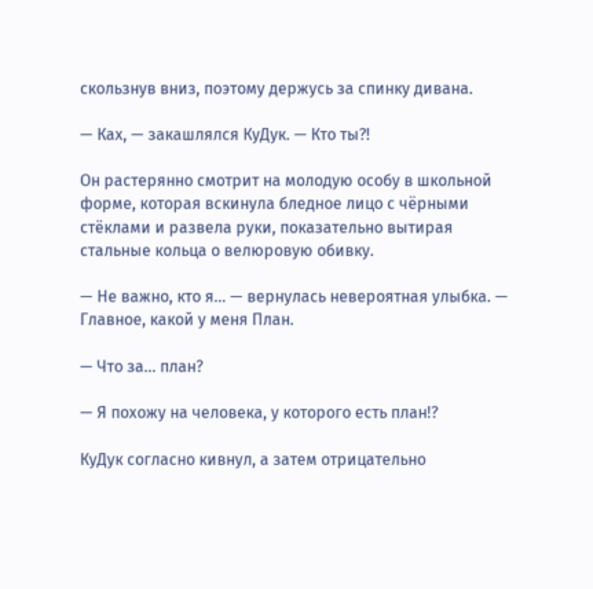скользнув вниз, поэтому держусь за спинку дивана.

— Ках, — закашлялся КуДук. — Кто ты?!

Он растерянно смотрит на молодую особу в школьной форме, которая вскинула бледное лицо с чёрными стёклами и развела руки, показательно вытирая стальные кольца о велюровую обивку.

— Не важно, кто я… — вернулась невероятная улыбка. — Главное, какой у меня План.

— Что за… план?

— Я похожу на человека, у которого есть план!?

КуДук согласно кивнул, а затем отрицательно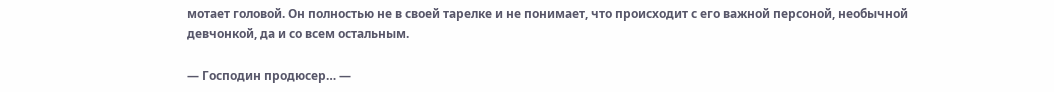мотает головой. Он полностью не в своей тарелке и не понимает, что происходит с его важной персоной, необычной девчонкой, да и со всем остальным.

— Господин продюсер… —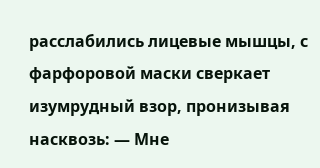расслабились лицевые мышцы, с фарфоровой маски сверкает изумрудный взор, пронизывая насквозь: — Мне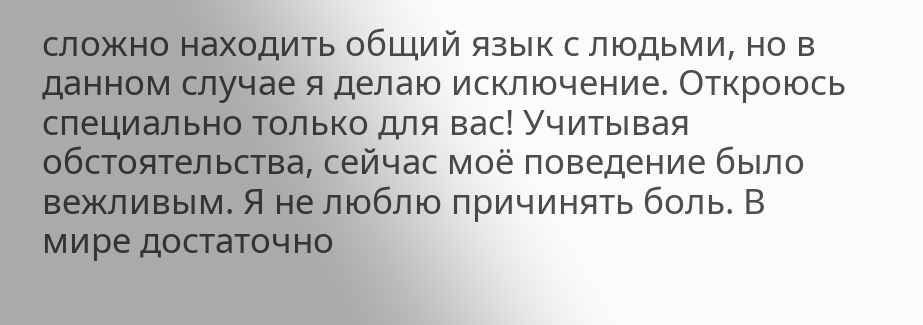сложно находить общий язык с людьми, но в данном случае я делаю исключение. Откроюсь специально только для вас! Учитывая обстоятельства, сейчас моё поведение было вежливым. Я не люблю причинять боль. В мире достаточно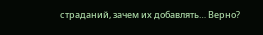страданий, зачем их добавлять… Верно?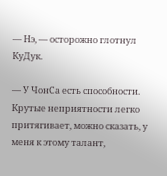— Нэ, — осторожно глотнул КуДук.

— У ЧонСа есть способности. Крутые неприятности легко притягивает, можно сказать, у меня к этому талант,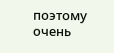поэтому очень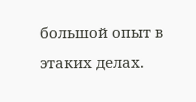большой опыт в этаких делах.